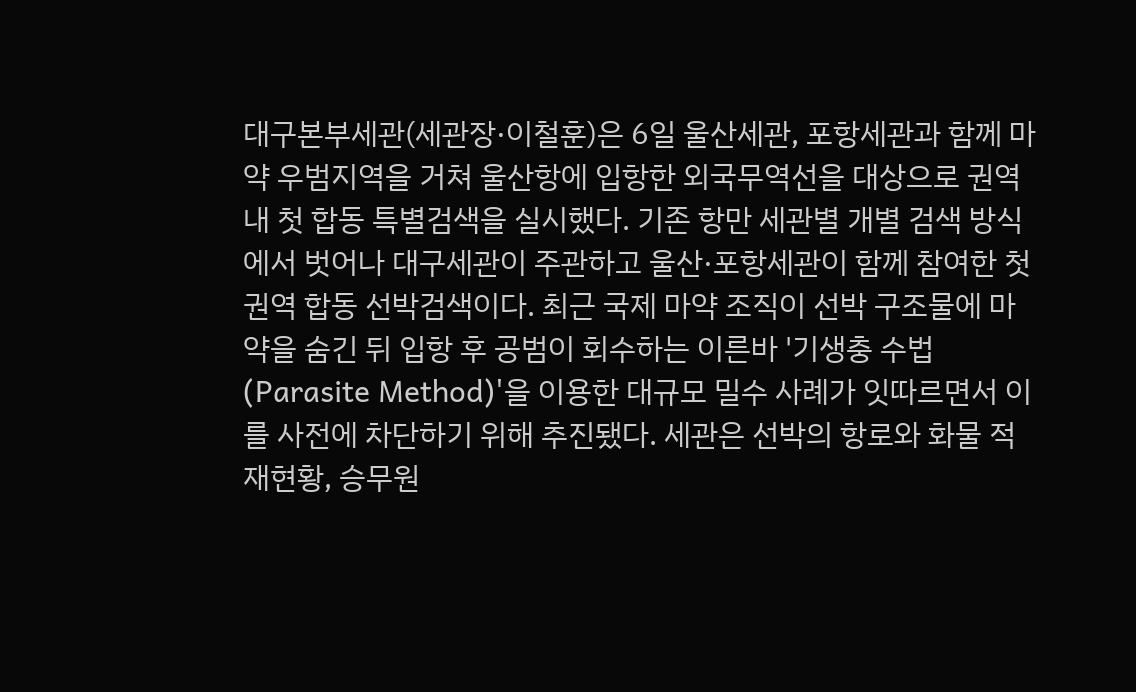대구본부세관(세관장·이철훈)은 6일 울산세관, 포항세관과 함께 마약 우범지역을 거쳐 울산항에 입항한 외국무역선을 대상으로 권역 내 첫 합동 특별검색을 실시했다. 기존 항만 세관별 개별 검색 방식에서 벗어나 대구세관이 주관하고 울산·포항세관이 함께 참여한 첫 권역 합동 선박검색이다. 최근 국제 마약 조직이 선박 구조물에 마약을 숨긴 뒤 입항 후 공범이 회수하는 이른바 '기생충 수법(Parasite Method)'을 이용한 대규모 밀수 사례가 잇따르면서 이를 사전에 차단하기 위해 추진됐다. 세관은 선박의 항로와 화물 적재현황, 승무원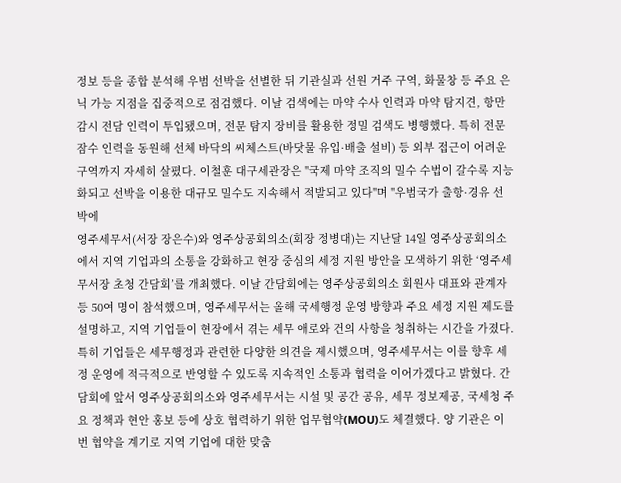정보 등을 종합 분석해 우범 선박을 선별한 뒤 기관실과 선원 거주 구역, 화물창 등 주요 은닉 가능 지점을 집중적으로 점검했다. 이날 검색에는 마약 수사 인력과 마약 탐지견, 항만감시 전담 인력이 투입됐으며, 전문 탐지 장비를 활용한 정밀 검색도 병행했다. 특히 전문 잠수 인력을 동원해 선체 바닥의 씨체스트(바닷물 유입·배출 설비) 등 외부 접근이 어려운 구역까지 자세히 살폈다. 이철훈 대구세관장은 "국제 마약 조직의 밀수 수법이 갈수록 지능화되고 선박을 이용한 대규모 밀수도 지속해서 적발되고 있다"며 "우범국가 출항·경유 선박에
영주세무서(서장 장은수)와 영주상공회의소(회장 정병대)는 지난달 14일 영주상공회의소에서 지역 기업과의 소통을 강화하고 현장 중심의 세정 지원 방안을 모색하기 위한 ‘영주세무서장 초청 간담회’를 개최했다. 이날 간담회에는 영주상공회의소 회원사 대표와 관계자 등 50여 명이 참석했으며, 영주세무서는 올해 국세행정 운영 방향과 주요 세정 지원 제도를 설명하고, 지역 기업들이 현장에서 겪는 세무 애로와 건의 사항을 청취하는 시간을 가졌다. 특히 기업들은 세무행정과 관련한 다양한 의견을 제시했으며, 영주세무서는 이를 향후 세정 운영에 적극적으로 반영할 수 있도록 지속적인 소통과 협력을 이어가겠다고 밝혔다. 간담회에 앞서 영주상공회의소와 영주세무서는 시설 및 공간 공유, 세무 정보제공, 국세청 주요 정책과 현안 홍보 등에 상호 협력하기 위한 업무협약(MOU)도 체결했다. 양 기관은 이번 협약을 계기로 지역 기업에 대한 맞춤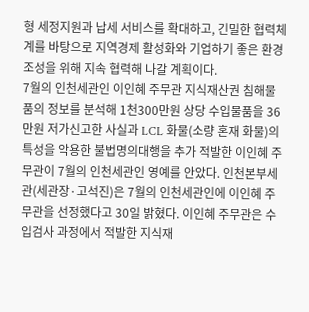형 세정지원과 납세 서비스를 확대하고, 긴밀한 협력체계를 바탕으로 지역경제 활성화와 기업하기 좋은 환경 조성을 위해 지속 협력해 나갈 계획이다.
7월의 인천세관인 이인혜 주무관 지식재산권 침해물품의 정보를 분석해 1천300만원 상당 수입물품을 36만원 저가신고한 사실과 LCL 화물(소량 혼재 화물)의 특성을 악용한 불법명의대행을 추가 적발한 이인혜 주무관이 7월의 인천세관인 영예를 안았다. 인천본부세관(세관장·고석진)은 7월의 인천세관인에 이인혜 주무관을 선정했다고 30일 밝혔다. 이인혜 주무관은 수입검사 과정에서 적발한 지식재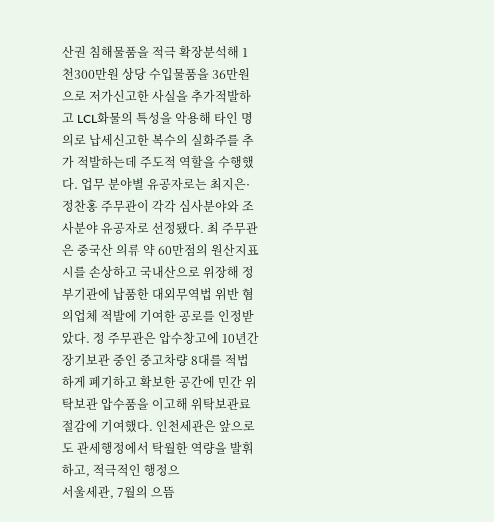산권 침해물품을 적극 확장분석해 1천300만원 상당 수입물품을 36만원으로 저가신고한 사실을 추가적발하고 LCL화물의 특성을 악용해 타인 명의로 납세신고한 복수의 실화주를 추가 적발하는데 주도적 역할을 수행했다. 업무 분야별 유공자로는 최지은·정찬홍 주무관이 각각 심사분야와 조사분야 유공자로 선정됐다. 최 주무관은 중국산 의류 약 60만점의 원산지표시를 손상하고 국내산으로 위장해 정부기관에 납품한 대외무역법 위반 혐의업체 적발에 기여한 공로를 인정받았다. 정 주무관은 압수창고에 10년간 장기보관 중인 중고차량 8대를 적법하게 폐기하고 확보한 공간에 민간 위탁보관 압수품을 이고해 위탁보관료 절감에 기여했다. 인천세관은 앞으로도 관세행정에서 탁월한 역량을 발휘하고, 적극적인 행정으
서울세관, 7월의 으뜸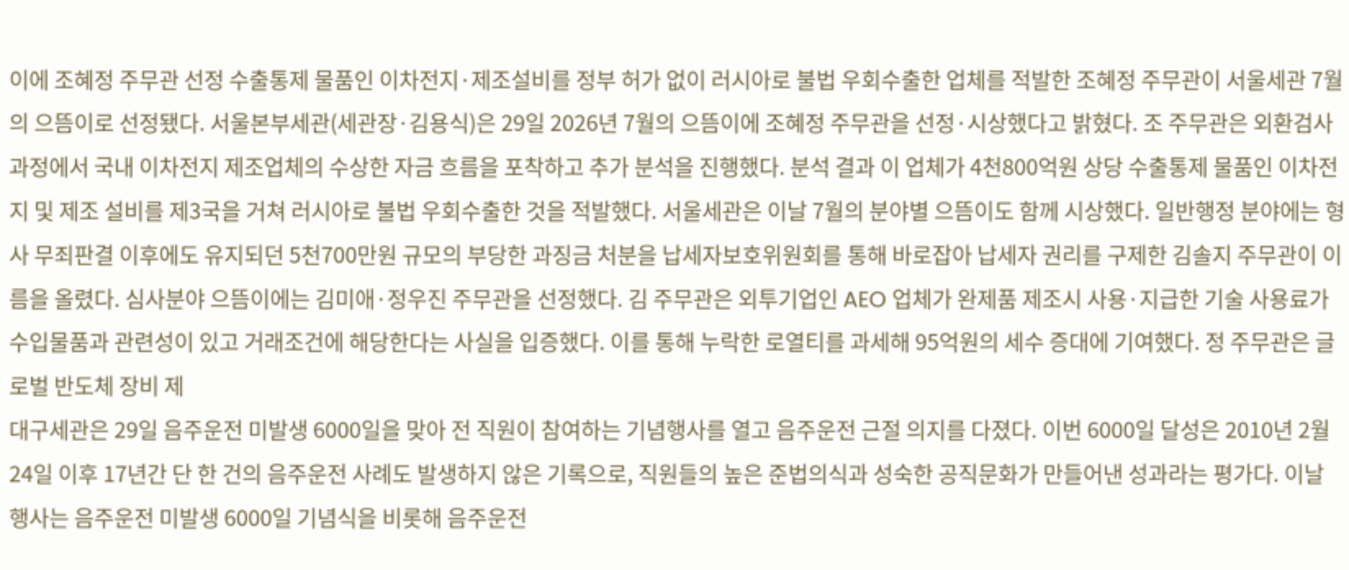이에 조혜정 주무관 선정 수출통제 물품인 이차전지·제조설비를 정부 허가 없이 러시아로 불법 우회수출한 업체를 적발한 조혜정 주무관이 서울세관 7월의 으뜸이로 선정됐다. 서울본부세관(세관장·김용식)은 29일 2026년 7월의 으뜸이에 조혜정 주무관을 선정·시상했다고 밝혔다. 조 주무관은 외환검사 과정에서 국내 이차전지 제조업체의 수상한 자금 흐름을 포착하고 추가 분석을 진행했다. 분석 결과 이 업체가 4천800억원 상당 수출통제 물품인 이차전지 및 제조 설비를 제3국을 거쳐 러시아로 불법 우회수출한 것을 적발했다. 서울세관은 이날 7월의 분야별 으뜸이도 함께 시상했다. 일반행정 분야에는 형사 무죄판결 이후에도 유지되던 5천700만원 규모의 부당한 과징금 처분을 납세자보호위원회를 통해 바로잡아 납세자 권리를 구제한 김솔지 주무관이 이름을 올렸다. 심사분야 으뜸이에는 김미애·정우진 주무관을 선정했다. 김 주무관은 외투기업인 AEO 업체가 완제품 제조시 사용·지급한 기술 사용료가 수입물품과 관련성이 있고 거래조건에 해당한다는 사실을 입증했다. 이를 통해 누락한 로열티를 과세해 95억원의 세수 증대에 기여했다. 정 주무관은 글로벌 반도체 장비 제
대구세관은 29일 음주운전 미발생 6000일을 맞아 전 직원이 참여하는 기념행사를 열고 음주운전 근절 의지를 다졌다. 이번 6000일 달성은 2010년 2월 24일 이후 17년간 단 한 건의 음주운전 사례도 발생하지 않은 기록으로, 직원들의 높은 준법의식과 성숙한 공직문화가 만들어낸 성과라는 평가다. 이날 행사는 음주운전 미발생 6000일 기념식을 비롯해 음주운전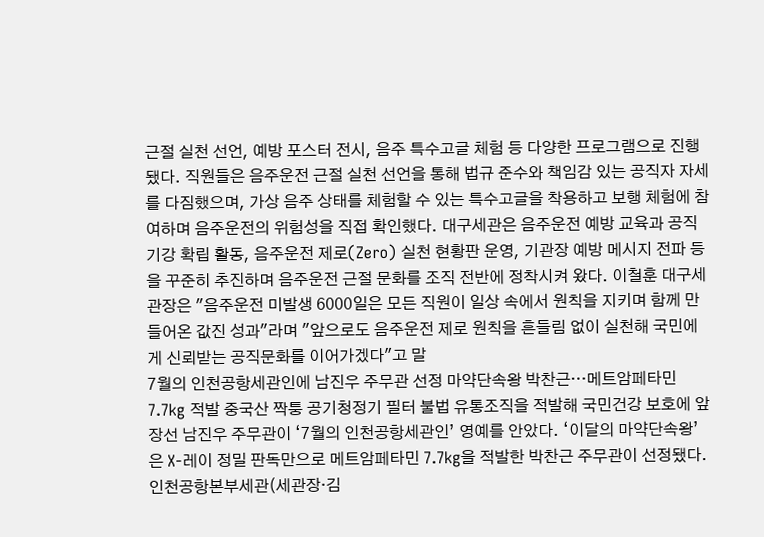근절 실천 선언, 예방 포스터 전시, 음주 특수고글 체험 등 다양한 프로그램으로 진행됐다. 직원들은 음주운전 근절 실천 선언을 통해 법규 준수와 책임감 있는 공직자 자세를 다짐했으며, 가상 음주 상태를 체험할 수 있는 특수고글을 착용하고 보행 체험에 참여하며 음주운전의 위험성을 직접 확인했다. 대구세관은 음주운전 예방 교육과 공직기강 확립 활동, 음주운전 제로(Zero) 실천 현황판 운영, 기관장 예방 메시지 전파 등을 꾸준히 추진하며 음주운전 근절 문화를 조직 전반에 정착시켜 왔다. 이철훈 대구세관장은 "음주운전 미발생 6000일은 모든 직원이 일상 속에서 원칙을 지키며 함께 만들어온 값진 성과"라며 "앞으로도 음주운전 제로 원칙을 흔들림 없이 실천해 국민에게 신뢰받는 공직문화를 이어가겠다"고 말
7월의 인천공항세관인에 남진우 주무관 선정 마약단속왕 박찬근…메트암페타민 7.7kg 적발 중국산 짝퉁 공기청정기 필터 불법 유통조직을 적발해 국민건강 보호에 앞장선 남진우 주무관이 ‘7월의 인천공항세관인’ 영예를 안았다. ‘이달의 마약단속왕’은 X-레이 정밀 판독만으로 메트암페타민 7.7kg을 적발한 박찬근 주무관이 선정됐다. 인천공항본부세관(세관장·김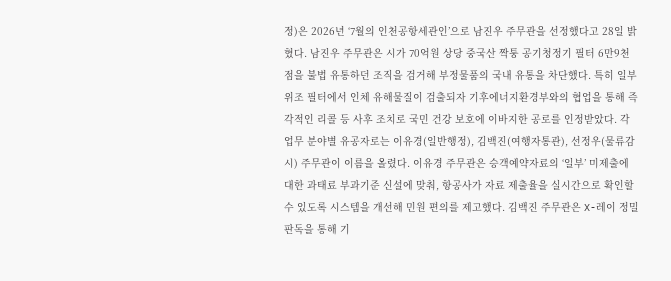정)은 2026년 ‘7월의 인천공항세관인’으로 남진우 주무관을 선정했다고 28일 밝혔다. 남진우 주무관은 시가 70억원 상당 중국산 짝퉁 공기청정기 필터 6만9천점을 불법 유통하던 조직을 검거해 부정물품의 국내 유통을 차단했다. 특히 일부 위조 필터에서 인체 유해물질이 검출되자 기후에너지환경부와의 협업을 통해 즉각적인 리콜 등 사후 조치로 국민 건강 보호에 이바지한 공로를 인정받았다. 각 업무 분야별 유공자로는 이유경(일반행정), 김백진(여행자통관), 선정우(물류감시) 주무관이 이름을 올렸다. 이유경 주무관은 승객예약자료의 ‘일부’ 미제출에 대한 과태료 부과기준 신설에 맞춰, 항공사가 자료 제출율을 실시간으로 확인할 수 있도록 시스템을 개선해 민원 편의를 제고했다. 김백진 주무관은 X-레이 정밀 판독을 통해 기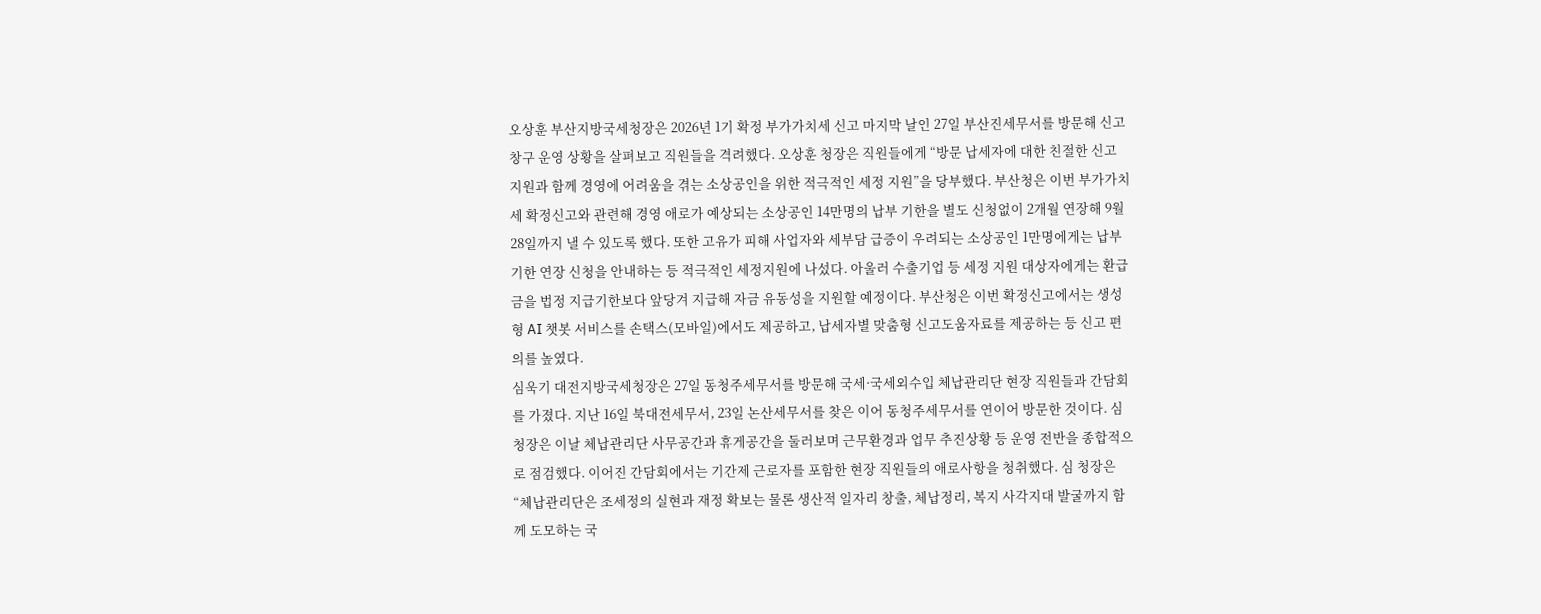오상훈 부산지방국세청장은 2026년 1기 확정 부가가치세 신고 마지막 날인 27일 부산진세무서를 방문해 신고창구 운영 상황을 살펴보고 직원들을 격려했다. 오상훈 청장은 직원들에게 “방문 납세자에 대한 친절한 신고 지원과 함께 경영에 어려움을 겪는 소상공인을 위한 적극적인 세정 지원”을 당부했다. 부산청은 이번 부가가치세 확정신고와 관련해 경영 애로가 예상되는 소상공인 14만명의 납부 기한을 별도 신청없이 2개월 연장해 9월28일까지 낼 수 있도록 했다. 또한 고유가 피해 사업자와 세부담 급증이 우려되는 소상공인 1만명에게는 납부 기한 연장 신청을 안내하는 등 적극적인 세정지원에 나섰다. 아울러 수출기업 등 세정 지원 대상자에게는 환급금을 법정 지급기한보다 앞당겨 지급해 자금 유동성을 지원할 예정이다. 부산청은 이번 확정신고에서는 생성형 AI 챗봇 서비스를 손택스(모바일)에서도 제공하고, 납세자별 맞춤형 신고도움자료를 제공하는 등 신고 편의를 높였다.
심욱기 대전지방국세청장은 27일 동청주세무서를 방문해 국세·국세외수입 체납관리단 현장 직원들과 간담회를 가졌다. 지난 16일 북대전세무서, 23일 논산세무서를 찾은 이어 동청주세무서를 연이어 방문한 것이다. 심 청장은 이날 체납관리단 사무공간과 휴게공간을 둘러보며 근무환경과 업무 추진상황 등 운영 전반을 종합적으로 점검했다. 이어진 간담회에서는 기간제 근로자를 포함한 현장 직원들의 애로사항을 청취했다. 심 청장은 “체납관리단은 조세정의 실현과 재정 확보는 물론 생산적 일자리 창출, 체납정리, 복지 사각지대 발굴까지 함께 도모하는 국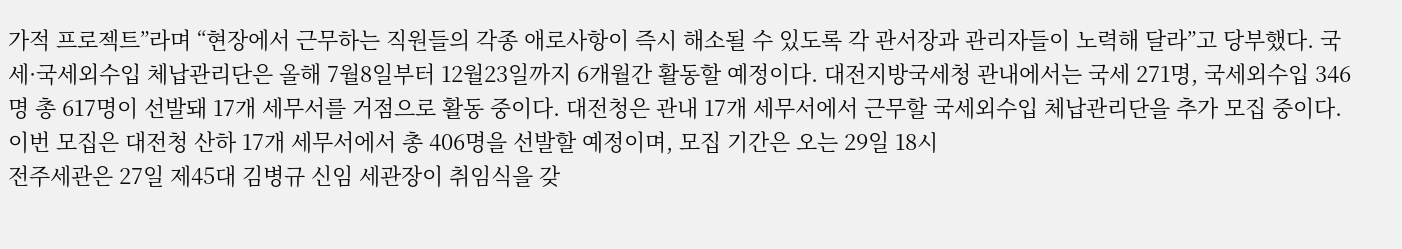가적 프로젝트”라며 “현장에서 근무하는 직원들의 각종 애로사항이 즉시 해소될 수 있도록 각 관서장과 관리자들이 노력해 달라”고 당부했다. 국세·국세외수입 체납관리단은 올해 7월8일부터 12월23일까지 6개월간 활동할 예정이다. 대전지방국세청 관내에서는 국세 271명, 국세외수입 346명 총 617명이 선발돼 17개 세무서를 거점으로 활동 중이다. 대전청은 관내 17개 세무서에서 근무할 국세외수입 체납관리단을 추가 모집 중이다. 이번 모집은 대전청 산하 17개 세무서에서 총 406명을 선발할 예정이며, 모집 기간은 오는 29일 18시
전주세관은 27일 제45대 김병규 신임 세관장이 취임식을 갖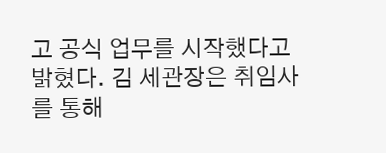고 공식 업무를 시작했다고 밝혔다. 김 세관장은 취임사를 통해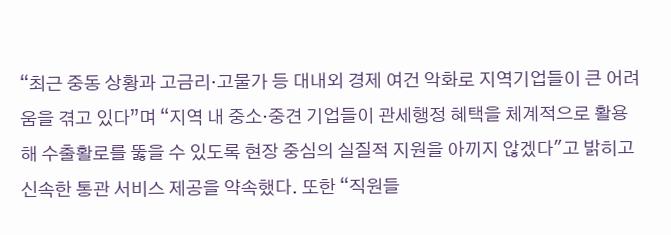“최근 중동 상황과 고금리·고물가 등 대내외 경제 여건 악화로 지역기업들이 큰 어려움을 겪고 있다”며 “지역 내 중소·중견 기업들이 관세행정 혜택을 체계적으로 활용해 수출활로를 뚫을 수 있도록 현장 중심의 실질적 지원을 아끼지 않겠다"고 밝히고 신속한 통관 서비스 제공을 약속했다. 또한 “직원들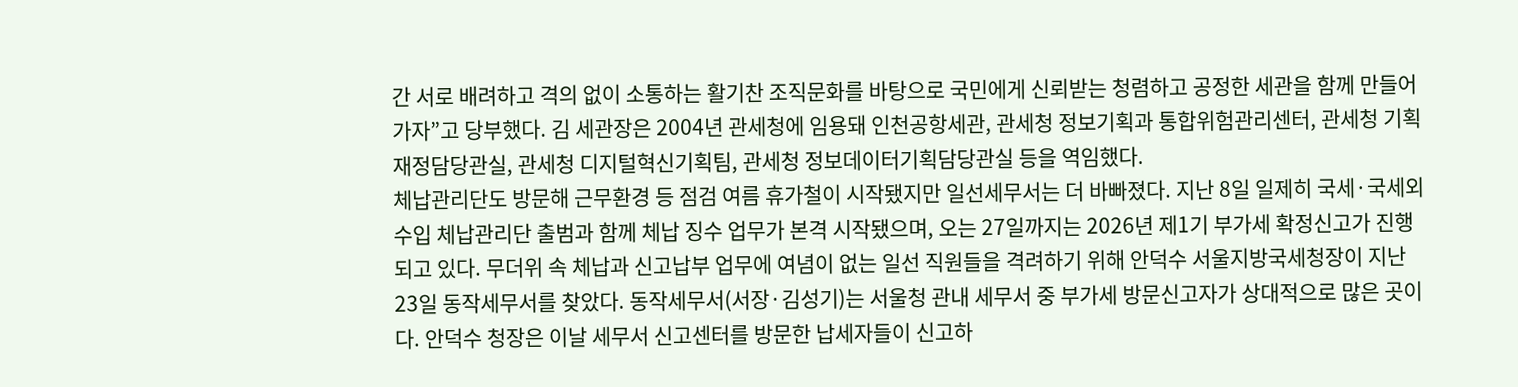간 서로 배려하고 격의 없이 소통하는 활기찬 조직문화를 바탕으로 국민에게 신뢰받는 청렴하고 공정한 세관을 함께 만들어 가자”고 당부했다. 김 세관장은 2004년 관세청에 임용돼 인천공항세관, 관세청 정보기획과 통합위험관리센터, 관세청 기획재정담당관실, 관세청 디지털혁신기획팀, 관세청 정보데이터기획담당관실 등을 역임했다.
체납관리단도 방문해 근무환경 등 점검 여름 휴가철이 시작됐지만 일선세무서는 더 바빠졌다. 지난 8일 일제히 국세·국세외수입 체납관리단 출범과 함께 체납 징수 업무가 본격 시작됐으며, 오는 27일까지는 2026년 제1기 부가세 확정신고가 진행되고 있다. 무더위 속 체납과 신고납부 업무에 여념이 없는 일선 직원들을 격려하기 위해 안덕수 서울지방국세청장이 지난 23일 동작세무서를 찾았다. 동작세무서(서장·김성기)는 서울청 관내 세무서 중 부가세 방문신고자가 상대적으로 많은 곳이다. 안덕수 청장은 이날 세무서 신고센터를 방문한 납세자들이 신고하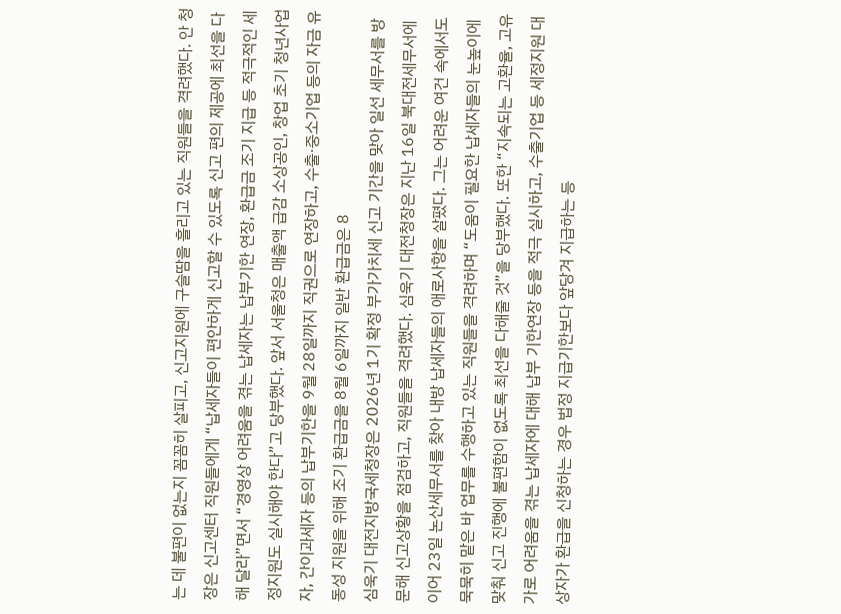는 데 불편이 없는지 꼼꼼히 살피고, 신고지원에 구슬땀을 흘리고 있는 직원들을 격려했다. 안 청장은 신고센터 직원들에게 “납세자들이 편안하게 신고할 수 있도록 신고 편의 제공에 최선을 다해 달라”면서 “경영상 어려움을 겪는 납세자는 납부기한 연장, 환급금 조기 지급 등 적극적인 세정지원도 실시해야 한다”고 당부했다. 앞서 서울청은 매출액 급감 소상공인, 창업 초기 청년사업자, 간이과세자 등의 납부기한을 9월 28일까지 직권으로 연장하고, 수출·중소기업 등의 자금 유동성 지원을 위해 조기 환급금을 8월 6일까지 일반 환급금은 8
심욱기 대전지방국세청장은 2026년 1기 확정 부가가치세 신고 기간을 맞아 일선 세무서를 방문해 신고상황을 점검하고, 직원들을 격려했다. 심욱기 대전청장은 지난 16일 북대전세무서에 이어 23일 논산세무서를 찾아 내방 납세자들의 애로사항을 살폈다. 그는 어려운 여건 속에서도 묵묵히 맡은 바 업무를 수행하고 있는 직원들을 격려하며 “도움이 필요한 납세자들의 눈높이에 맞춰 신고 진행에 불편함이 없도록 최선을 다해줄 것”을 당부했다. 또한 “지속되는 고환율, 고유가로 어려움을 겪는 납세자에 대해 납부 기한연장 등을 적극 실시하고, 수출기업 등 세정지원 대상자가 환급을 신청하는 경우 법정 지급기한보다 앞당겨 지급하는 등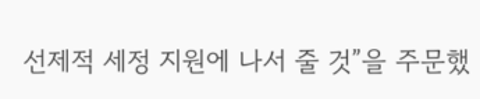선제적 세정 지원에 나서 줄 것”을 주문했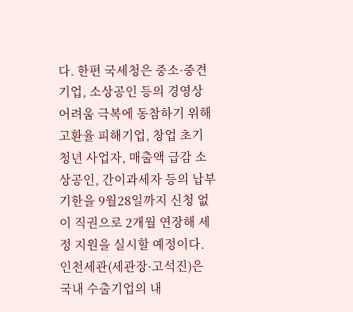다. 한편 국세청은 중소·중견기업, 소상공인 등의 경영상 어려움 극복에 동참하기 위해 고환율 피해기업, 창업 초기 청년 사업자, 매출액 급감 소상공인, 간이과세자 등의 납부기한을 9월28일까지 신청 없이 직권으로 2개월 연장해 세정 지원을 실시할 예정이다.
인천세관(세관장·고석진)은 국내 수출기업의 내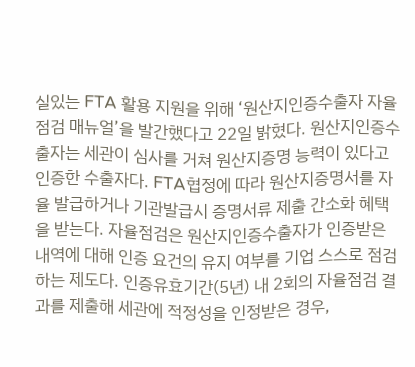실있는 FTA 활용 지원을 위해 ‘원산지인증수출자 자율점검 매뉴얼’을 발간했다고 22일 밝혔다. 원산지인증수출자는 세관이 심사를 거쳐 원산지증명 능력이 있다고 인증한 수출자다. FTA협정에 따라 원산지증명서를 자율 발급하거나 기관발급시 증명서류 제출 간소화 혜택을 받는다. 자율점검은 원산지인증수출자가 인증받은 내역에 대해 인증 요건의 유지 여부를 기업 스스로 점검하는 제도다. 인증유효기간(5년) 내 2회의 자율점검 결과를 제출해 세관에 적정성을 인정받은 경우,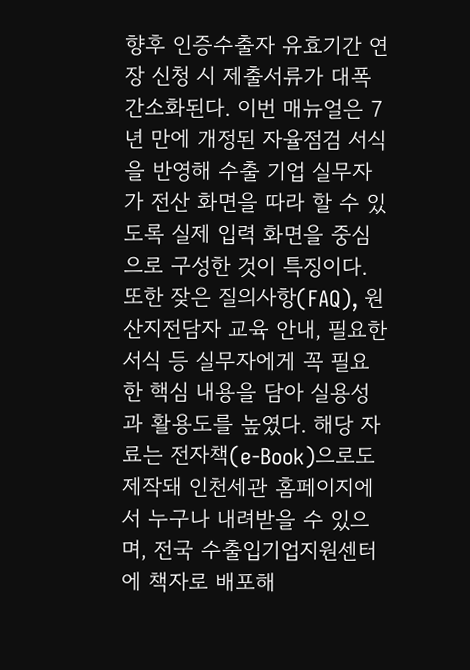향후 인증수출자 유효기간 연장 신청 시 제출서류가 대폭 간소화된다. 이번 매뉴얼은 7년 만에 개정된 자율점검 서식을 반영해 수출 기업 실무자가 전산 화면을 따라 할 수 있도록 실제 입력 화면을 중심으로 구성한 것이 특징이다. 또한 잦은 질의사항(FAQ), 원산지전담자 교육 안내, 필요한 서식 등 실무자에게 꼭 필요한 핵심 내용을 담아 실용성과 활용도를 높였다. 해당 자료는 전자책(e-Book)으로도 제작돼 인천세관 홈페이지에서 누구나 내려받을 수 있으며, 전국 수출입기업지원센터에 책자로 배포해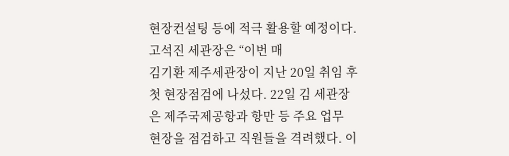현장컨설팅 등에 적극 활용할 예정이다. 고석진 세관장은 “이번 매
김기환 제주세관장이 지난 20일 취임 후 첫 현장점검에 나섰다. 22일 김 세관장은 제주국제공항과 항만 등 주요 업무 현장을 점검하고 직원들을 격려했다. 이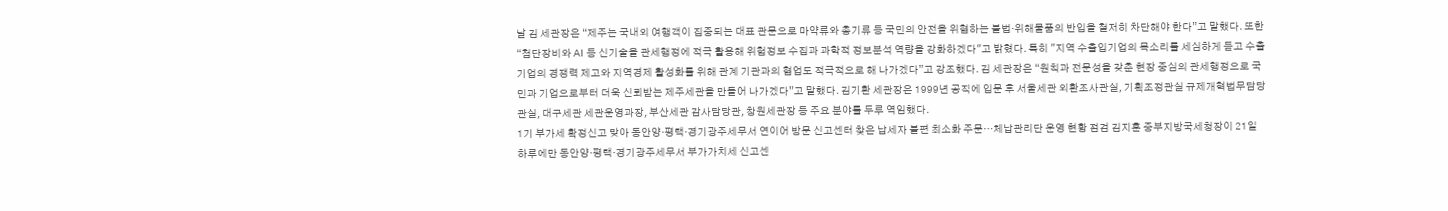날 김 세관장은 “제주는 국내외 여행객이 집중되는 대표 관문으로 마약류와 총기류 등 국민의 안전을 위협하는 불법·위해물품의 반입을 철저히 차단해야 한다”고 말했다. 또한 “첨단장비와 AI 등 신기술을 관세행정에 적극 활용해 위험정보 수집과 과학적 정보분석 역량을 강화하겠다"고 밝혔다. 특히 "지역 수출입기업의 목소리를 세심하게 듣고 수출기업의 경쟁력 제고와 지역경제 활성화를 위해 관계 기관과의 협업도 적극적으로 해 나가겠다”고 강조했다. 김 세관장은 “원칙과 전문성을 갖춘 현장 중심의 관세행정으로 국민과 기업으로부터 더욱 신뢰받는 제주세관을 만들어 나가겠다”고 말했다. 김기환 세관장은 1999년 공직에 입문 후 서울세관 외환조사관실, 기획조정관실 규제개혁법무담당관실, 대구세관 세관운영과장, 부산세관 감사담당관, 창원세관장 등 주요 분야를 두루 역임했다.
1기 부가세 확정신고 맞아 동안양·평택·경기광주세무서 연이어 방문 신고센터 찾은 납세자 불편 최소화 주문…체납관리단 운영 현황 점검 김지훈 중부지방국세청장이 21일 하루에만 동안양·평택·경기광주세무서 부가가치세 신고센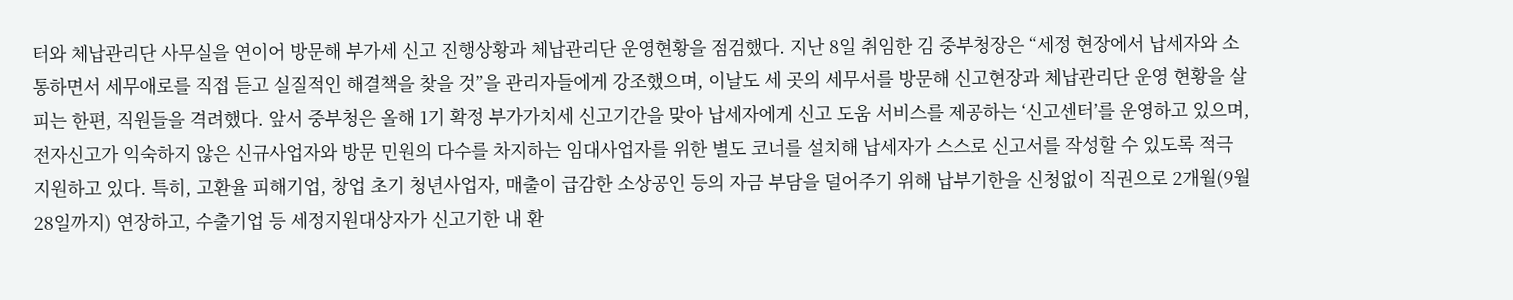터와 체납관리단 사무실을 연이어 방문해 부가세 신고 진행상황과 체납관리단 운영현황을 점검했다. 지난 8일 취임한 김 중부청장은 “세정 현장에서 납세자와 소통하면서 세무애로를 직접 듣고 실질적인 해결책을 찾을 것”을 관리자들에게 강조했으며, 이날도 세 곳의 세무서를 방문해 신고현장과 체납관리단 운영 현황을 살피는 한편, 직원들을 격려했다. 앞서 중부청은 올해 1기 확정 부가가치세 신고기간을 맞아 납세자에게 신고 도움 서비스를 제공하는 ‘신고센터’를 운영하고 있으며, 전자신고가 익숙하지 않은 신규사업자와 방문 민원의 다수를 차지하는 임대사업자를 위한 별도 코너를 설치해 납세자가 스스로 신고서를 작성할 수 있도록 적극 지원하고 있다. 특히, 고환율 피해기업, 창업 초기 청년사업자, 매출이 급감한 소상공인 등의 자금 부담을 덜어주기 위해 납부기한을 신청없이 직권으로 2개월(9월28일까지) 연장하고, 수출기업 등 세정지원대상자가 신고기한 내 환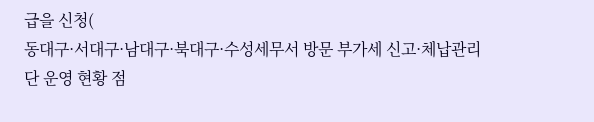급을 신청(
동대구·서대구·남대구·북대구·수성세무서 방문 부가세 신고·체납관리단 운영 현황 점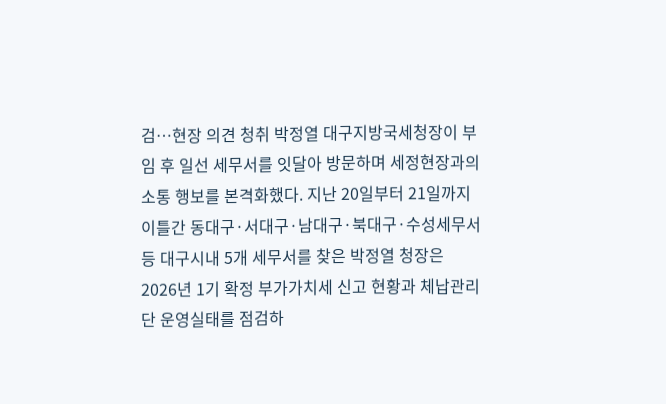검…현장 의견 청취 박정열 대구지방국세청장이 부임 후 일선 세무서를 잇달아 방문하며 세정현장과의 소통 행보를 본격화했다. 지난 20일부터 21일까지 이틀간 동대구·서대구·남대구·북대구·수성세무서 등 대구시내 5개 세무서를 찾은 박정열 청장은 2026년 1기 확정 부가가치세 신고 현황과 체납관리단 운영실태를 점검하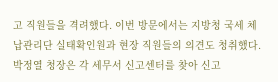고 직원들을 격려했다. 이번 방문에서는 지방청 국세 체납관리단 실태확인원과 현장 직원들의 의견도 청취했다. 박정열 청장은 각 세무서 신고센터를 찾아 신고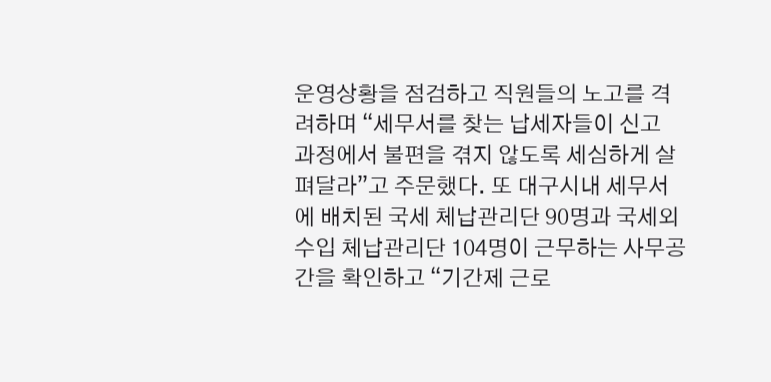운영상황을 점검하고 직원들의 노고를 격려하며 “세무서를 찾는 납세자들이 신고 과정에서 불편을 겪지 않도록 세심하게 살펴달라”고 주문했다. 또 대구시내 세무서에 배치된 국세 체납관리단 90명과 국세외수입 체납관리단 104명이 근무하는 사무공간을 확인하고 “기간제 근로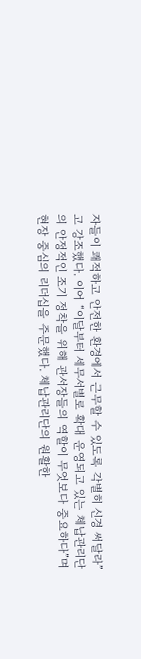자들이 쾌적하고 안전한 환경에서 근무할 수 있도록 각별히 신경 써달라”고 강조했다. 이어 “이달부터 세무서별로 확대 운영되고 있는 체납관리단의 안정적인 조기 정착을 위해 관서장들의 역할이 무엇보다 중요하다”며 현장 중심의 리더십을 주문했다. 체납관리단의 원활한